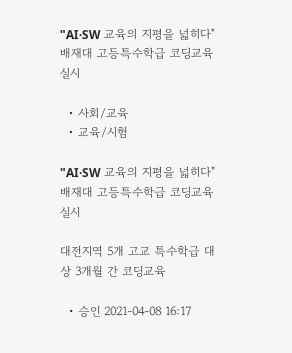"AI·SW 교육의 지평을 넓히다" 배재대 고등특수학급 코딩교육 실시

  • 사회/교육
  • 교육/시험

"AI·SW 교육의 지평을 넓히다" 배재대 고등특수학급 코딩교육 실시

대전지역 5개 고교 특수학급 대상 3개월 간 코딩교육

  • 승인 2021-04-08 16:17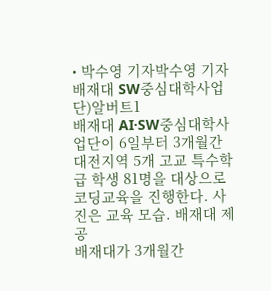• 박수영 기자박수영 기자
배재대 SW중심대학사업단)알버트1
배재대 AI·SW중심대학사업단이 6일부터 3개월간 대전지역 5개 고교 특수학급 학생 81명을 대상으로 코딩교육을 진행한다. 사진은 교육 모습. 배재대 제공
배재대가 3개월간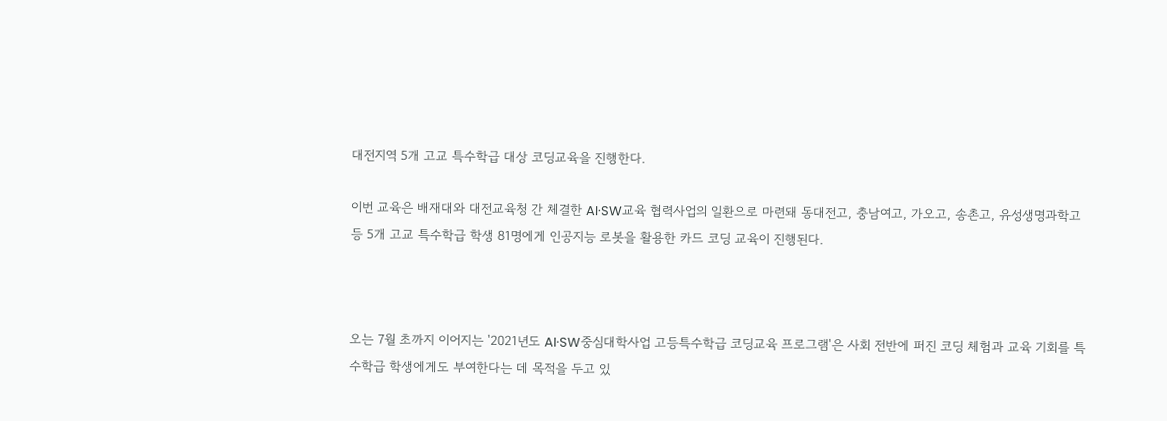대전지역 5개 고교 특수학급 대상 코딩교육을 진행한다.

이번 교육은 배재대와 대전교육청 간 체결한 AI·SW교육 협력사업의 일환으로 마련돼 동대전고, 충남여고, 가오고, 송촌고, 유성생명과학고 등 5개 고교 특수학급 학생 81명에게 인공지능 로봇을 활용한 카드 코딩 교육이 진행된다.



오는 7월 초까지 이어지는 '2021년도 AI·SW중심대학사업 고등특수학급 코딩교육 프로그램'은 사회 전반에 퍼진 코딩 체험과 교육 기회를 특수학급 학생에게도 부여한다는 데 목적을 두고 있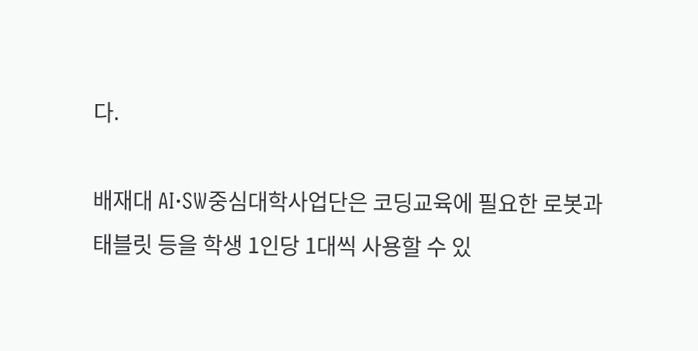다.

배재대 AI·SW중심대학사업단은 코딩교육에 필요한 로봇과 태블릿 등을 학생 1인당 1대씩 사용할 수 있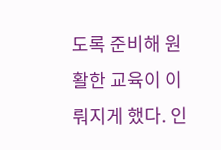도록 준비해 원활한 교육이 이뤄지게 했다. 인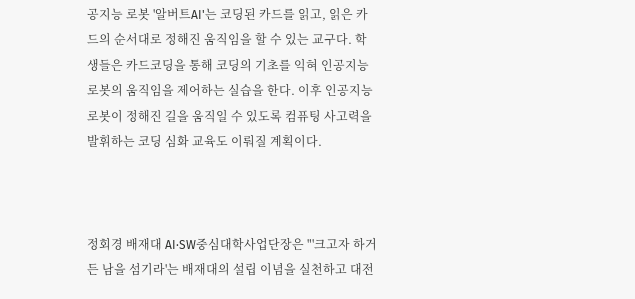공지능 로봇 '알버트AI'는 코딩된 카드를 읽고, 읽은 카드의 순서대로 정해진 움직임을 할 수 있는 교구다. 학생들은 카드코딩을 통해 코딩의 기초를 익혀 인공지능 로봇의 움직임을 제어하는 실습을 한다. 이후 인공지능 로봇이 정해진 길을 움직일 수 있도록 컴퓨팅 사고력을 발휘하는 코딩 심화 교육도 이뤄질 계획이다.



정회경 배재대 AI·SW중심대학사업단장은 "'크고자 하거든 남을 섬기라'는 배재대의 설립 이념을 실천하고 대전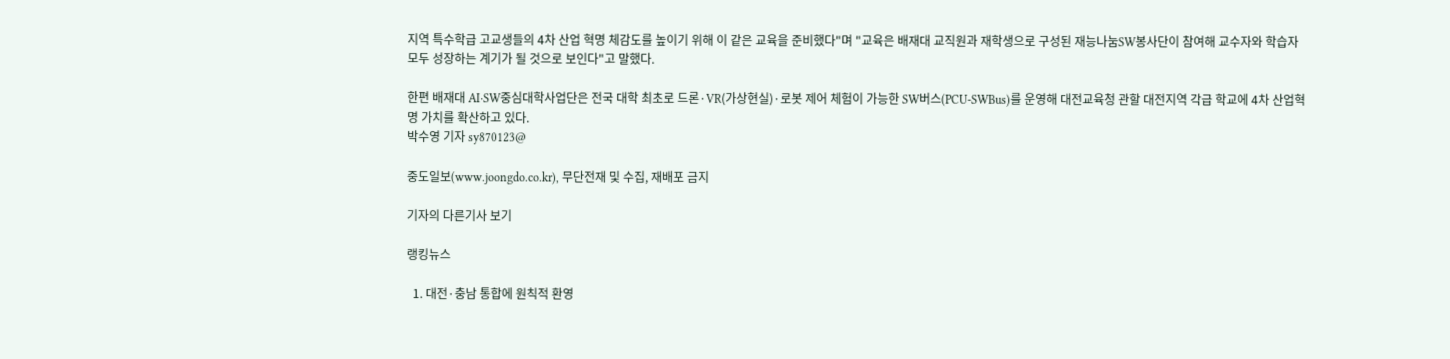지역 특수학급 고교생들의 4차 산업 혁명 체감도를 높이기 위해 이 같은 교육을 준비했다"며 "교육은 배재대 교직원과 재학생으로 구성된 재능나눔SW봉사단이 참여해 교수자와 학습자 모두 성장하는 계기가 될 것으로 보인다"고 말했다.

한편 배재대 AI·SW중심대학사업단은 전국 대학 최초로 드론·VR(가상현실)·로봇 제어 체험이 가능한 SW버스(PCU-SWBus)를 운영해 대전교육청 관할 대전지역 각급 학교에 4차 산업혁명 가치를 확산하고 있다.
박수영 기자 sy870123@

중도일보(www.joongdo.co.kr), 무단전재 및 수집, 재배포 금지

기자의 다른기사 보기

랭킹뉴스

  1. 대전·충남 통합에 원칙적 환영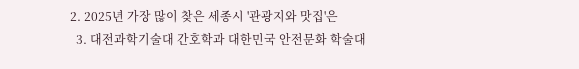2. 2025년 가장 많이 찾은 세종시 '관광지와 맛집'은
  3. 대전과학기술대 간호학과 대한민국 안전문화 학술대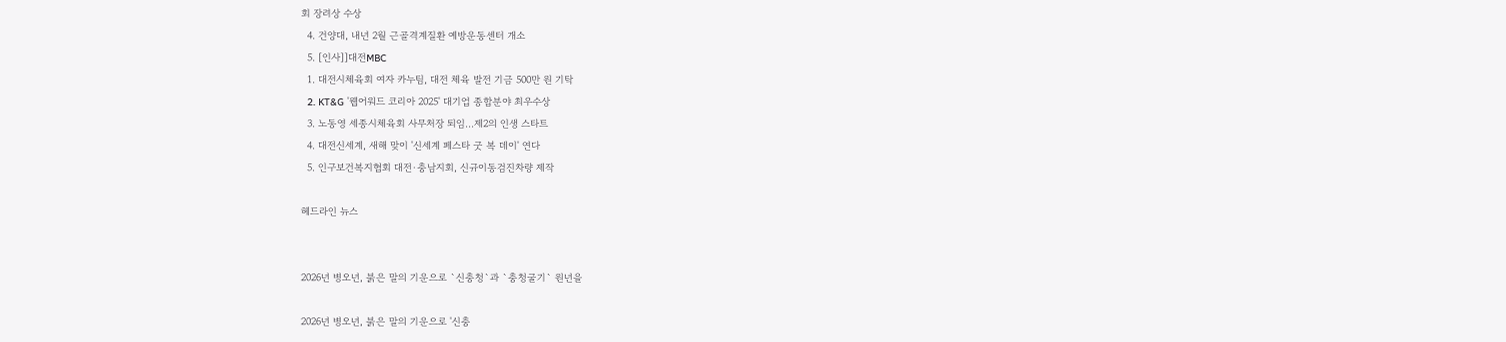회 장려상 수상
  4. 건양대, 내년 2월 근골격계질환 예방운동센터 개소
  5. [인사]]대전MBC
  1. 대전시체육회 여자 카누팀, 대전 체육 발전 기금 500만 원 기탁
  2. KT&G '웹어워드 코리아 2025' 대기업 종합분야 최우수상
  3. 노동영 세종시체육회 사무처장 퇴임...제2의 인생 스타트
  4. 대전신세계, 새해 맞이 '신세계 페스타 굿 복 데이' 연다
  5. 인구보건복지협회 대전·충남지회, 신규이동검진차량 제작

헤드라인 뉴스


2026년 병오년, 붉은 말의 기운으로 `신충청`과 `충청굴기` 원년을

2026년 병오년, 붉은 말의 기운으로 '신충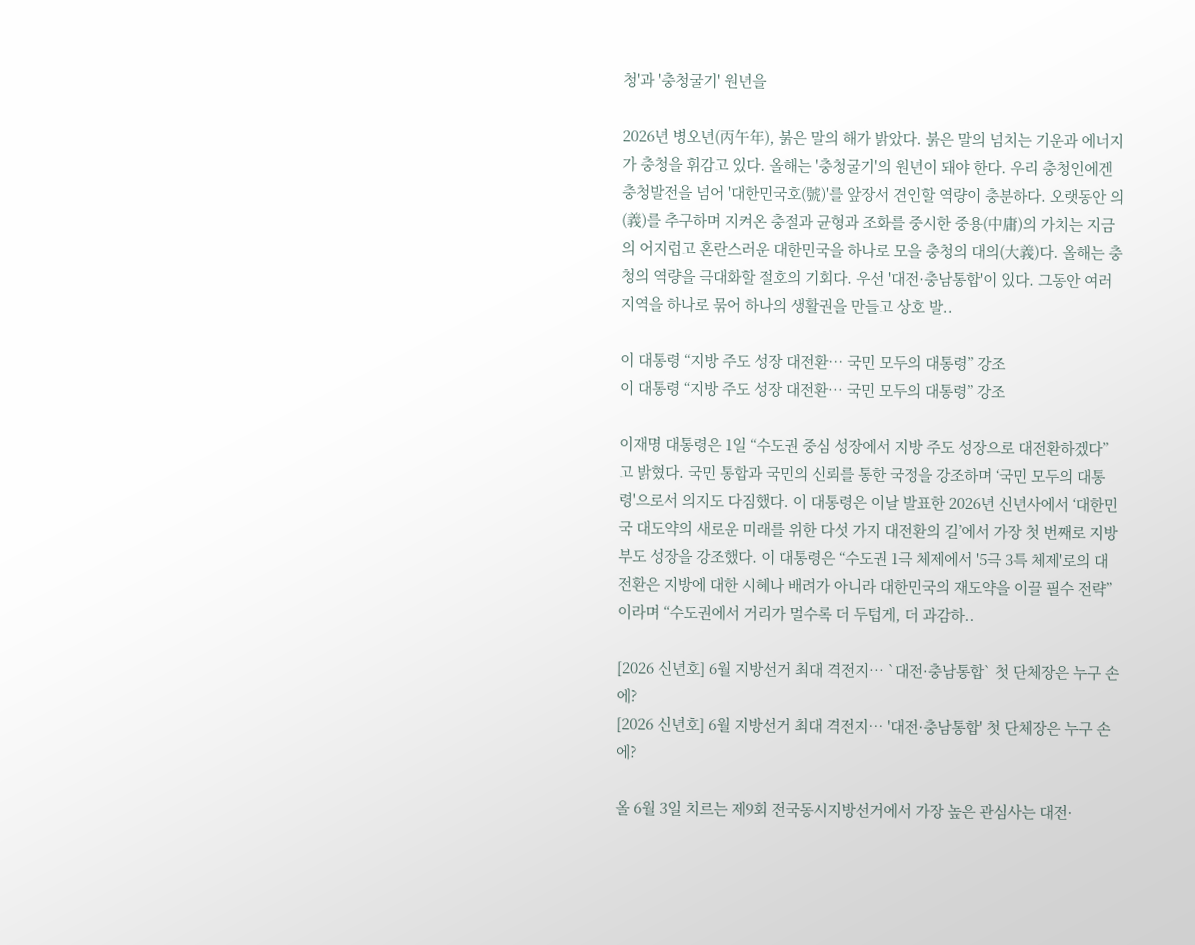청'과 '충청굴기' 원년을

2026년 병오년(丙午年), 붉은 말의 해가 밝았다. 붉은 말의 넘치는 기운과 에너지가 충청을 휘감고 있다. 올해는 '충청굴기'의 원년이 돼야 한다. 우리 충청인에겐 충청발전을 넘어 '대한민국호(號)'를 앞장서 견인할 역량이 충분하다. 오랫동안 의(義)를 추구하며 지켜온 충절과 균형과 조화를 중시한 중용(中庸)의 가치는 지금의 어지럽고 혼란스러운 대한민국을 하나로 모을 충청의 대의(大義)다. 올해는 충청의 역량을 극대화할 절호의 기회다. 우선 '대전·충남통합'이 있다. 그동안 여러 지역을 하나로 묶어 하나의 생활권을 만들고 상호 발..

이 대통령 “지방 주도 성장 대전환… 국민 모두의 대통령” 강조
이 대통령 “지방 주도 성장 대전환… 국민 모두의 대통령” 강조

이재명 대통령은 1일 “수도권 중심 성장에서 지방 주도 성장으로 대전환하겠다”고 밝혔다. 국민 통합과 국민의 신뢰를 통한 국정을 강조하며 ‘국민 모두의 대통령'으로서 의지도 다짐했다. 이 대통령은 이날 발표한 2026년 신년사에서 ‘대한민국 대도약의 새로운 미래를 위한 다섯 가지 대전환의 길’에서 가장 첫 번째로 지방 부도 성장을 강조했다. 이 대통령은 “수도권 1극 체제에서 '5극 3특 체제'로의 대전환은 지방에 대한 시혜나 배려가 아니라 대한민국의 재도약을 이끌 필수 전략”이라며 “수도권에서 거리가 멀수록 더 두텁게, 더 과감하..

[2026 신년호] 6월 지방선거 최대 격전지… `대전·충남통합` 첫 단체장은 누구 손에?
[2026 신년호] 6월 지방선거 최대 격전지… '대전·충남통합' 첫 단체장은 누구 손에?

올 6월 3일 치르는 제9회 전국동시지방선거에서 가장 높은 관심사는 대전·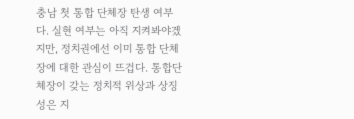충남 첫 통합 단체장 탄생 여부다. 실현 여부는 아직 지켜봐야겠지만, 정치권에선 이미 통합 단체장에 대한 관심이 뜨겁다. 통합단체장이 갖는 정치적 위상과 상징성은 지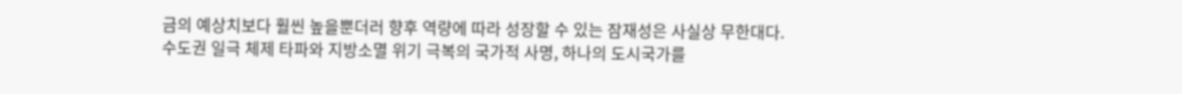금의 예상치보다 훨씬 높을뿐더러 향후 역량에 따라 성장할 수 있는 잠재성은 사실상 무한대다. 수도권 일극 체제 타파와 지방소멸 위기 극복의 국가적 사명, 하나의 도시국가를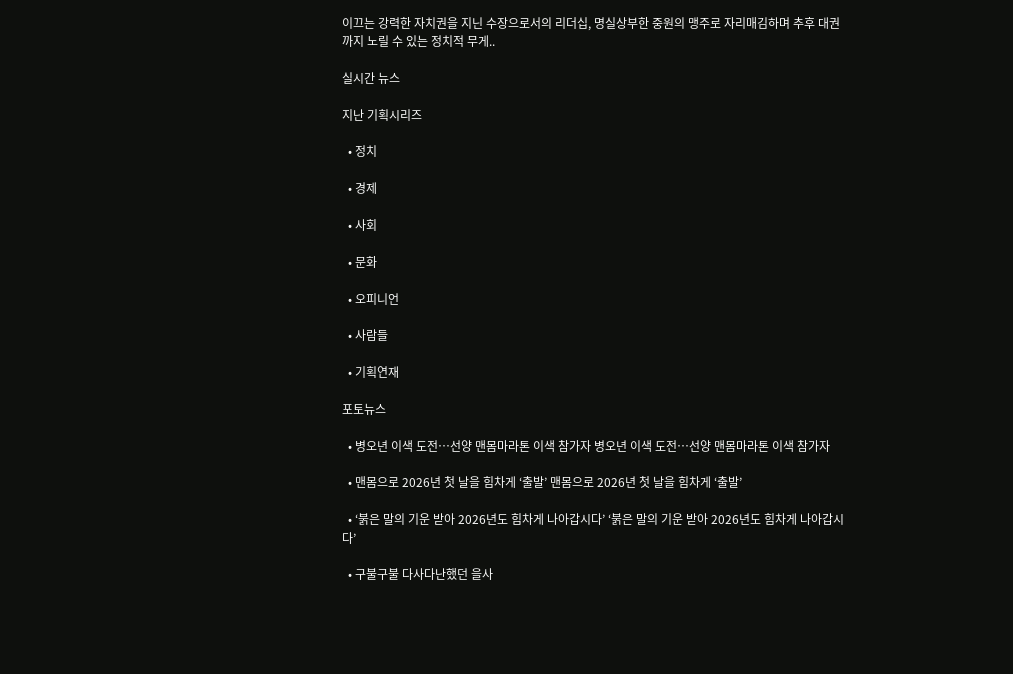이끄는 강력한 자치권을 지닌 수장으로서의 리더십, 명실상부한 중원의 맹주로 자리매김하며 추후 대권까지 노릴 수 있는 정치적 무게..

실시간 뉴스

지난 기획시리즈

  • 정치

  • 경제

  • 사회

  • 문화

  • 오피니언

  • 사람들

  • 기획연재

포토뉴스

  • 병오년 이색 도전…선양 맨몸마라톤 이색 참가자 병오년 이색 도전…선양 맨몸마라톤 이색 참가자

  • 맨몸으로 2026년 첫 날을 힘차게 ‘출발’ 맨몸으로 2026년 첫 날을 힘차게 ‘출발’

  • ‘붉은 말의 기운 받아 2026년도 힘차게 나아갑시다’ ‘붉은 말의 기운 받아 2026년도 힘차게 나아갑시다’

  • 구불구불 다사다난했던 을사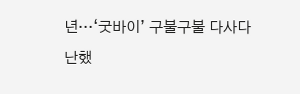년…‘굿바이’ 구불구불 다사다난했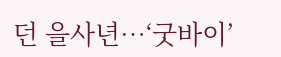던 을사년…‘굿바이’